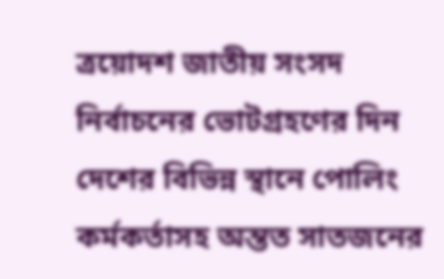ত্রয়োদশ জাতীয় সংসদ নির্বাচনের ভোটগ্রহণের দিন দেশের বিভিন্ন স্থানে পোলিং কর্মকর্তাসহ অন্তত সাতজনের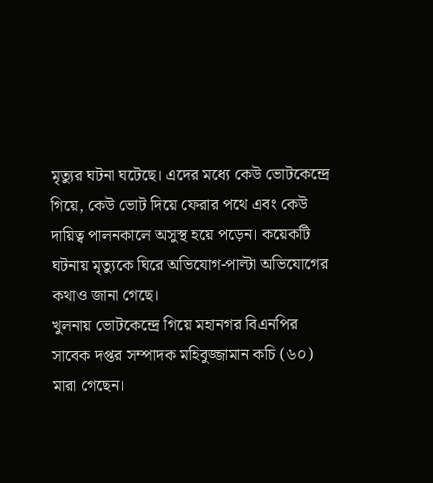মৃত্যুর ঘটনা ঘটেছে। এদের মধ্যে কেউ ভোটকেন্দ্রে গিয়ে, কেউ ভোট দিয়ে ফেরার পথে এবং কেউ দায়িত্ব পালনকালে অসুস্থ হয়ে পড়েন। কয়েকটি ঘটনায় মৃত্যুকে ঘিরে অভিযোগ-পাল্টা অভিযোগের কথাও জানা গেছে।
খুলনায় ভোটকেন্দ্রে গিয়ে মহানগর বিএনপির সাবেক দপ্তর সম্পাদক মহিবুজ্জামান কচি (৬০) মারা গেছেন।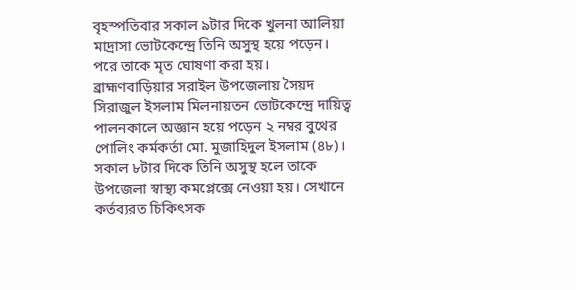বৃহস্পতিবার সকাল ৯টার দিকে খুলনা আলিয়া মাদ্রাসা ভোটকেন্দ্রে তিনি অসুস্থ হয়ে পড়েন। পরে তাকে মৃত ঘোষণা করা হয়।
ব্রাহ্মণবাড়িয়ার সরাইল উপজেলায় সৈয়দ সিরাজুল ইসলাম মিলনায়তন ভোটকেন্দ্রে দায়িত্ব পালনকালে অজ্ঞান হয়ে পড়েন ২ নম্বর বুথের পোলিং কর্মকর্তা মো. মুজাহিদুল ইসলাম (৪৮)। সকাল ৮টার দিকে তিনি অসুস্থ হলে তাকে উপজেলা স্বাস্থ্য কমপ্লেক্সে নেওয়া হয়। সেখানে কর্তব্যরত চিকিৎসক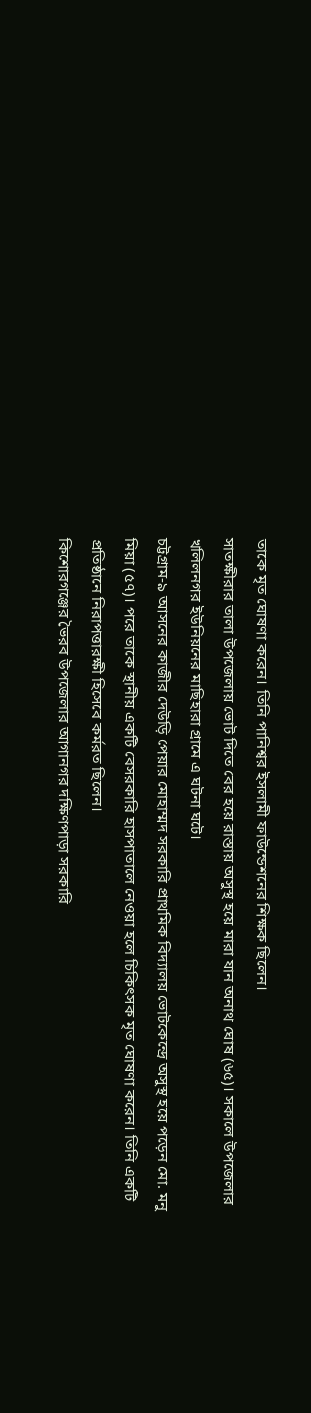তাকে মৃত ঘোষণা করেন। তিনি পানিশ্বর ইসলামী ফাউন্ডেশনের শিক্ষক ছিলেন।
সাতক্ষীরার তালা উপজেলায় ভোট দিতে বের হয়ে রাস্তায় অসুস্থ হয়ে মারা যান অনাথ ঘোষ (৬৫)। সকালে উপজেলার খলিলনগর ইউনিয়নের মাছিহারা গ্রামে এ ঘটনা ঘটে।
চট্টগ্রাম-৯ আসনের কাজীর দেউড়ি পেয়ার মোহাম্মদ সরকারি প্রাথমিক বিদ্যালয় ভোটকেন্দ্রে অসুস্থ হয়ে পড়েন মো. মনু মিয়া (৫৭)। পরে তাকে স্থানীয় একটি বেসরকারি হাসপাতালে নেওয়া হলে চিকিৎসক মৃত ঘোষণা করেন। তিনি একটি প্রতিষ্ঠানে নিরাপত্তারক্ষী হিসেবে কর্মরত ছিলেন।
কিশোরগঞ্জের ভৈরব উপজেলার আগানগর দক্ষিণপাড়া সরকারি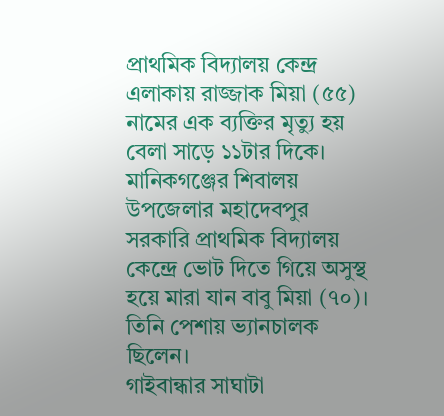প্রাথমিক বিদ্যালয় কেন্দ্র এলাকায় রাজ্জাক মিয়া (৫৫) নামের এক ব্যক্তির মৃত্যু হয় বেলা সাড়ে ১১টার দিকে।
মানিকগঞ্জের শিবালয় উপজেলার মহাদেবপুর সরকারি প্রাথমিক বিদ্যালয় কেন্দ্রে ভোট দিতে গিয়ে অসুস্থ হয়ে মারা যান বাবু মিয়া (৭০)। তিনি পেশায় ভ্যানচালক ছিলেন।
গাইবান্ধার সাঘাটা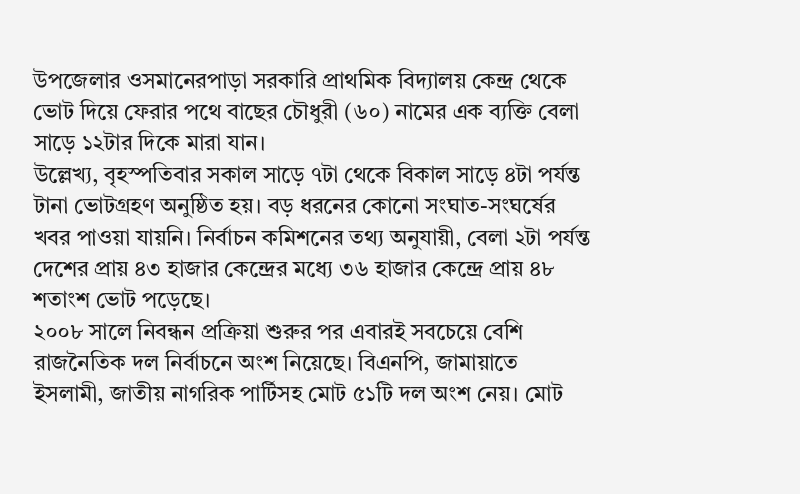উপজেলার ওসমানেরপাড়া সরকারি প্রাথমিক বিদ্যালয় কেন্দ্র থেকে ভোট দিয়ে ফেরার পথে বাছের চৌধুরী (৬০) নামের এক ব্যক্তি বেলা সাড়ে ১২টার দিকে মারা যান।
উল্লেখ্য, বৃহস্পতিবার সকাল সাড়ে ৭টা থেকে বিকাল সাড়ে ৪টা পর্যন্ত টানা ভোটগ্রহণ অনুষ্ঠিত হয়। বড় ধরনের কোনো সংঘাত-সংঘর্ষের খবর পাওয়া যায়নি। নির্বাচন কমিশনের তথ্য অনুযায়ী, বেলা ২টা পর্যন্ত দেশের প্রায় ৪৩ হাজার কেন্দ্রের মধ্যে ৩৬ হাজার কেন্দ্রে প্রায় ৪৮ শতাংশ ভোট পড়েছে।
২০০৮ সালে নিবন্ধন প্রক্রিয়া শুরুর পর এবারই সবচেয়ে বেশি রাজনৈতিক দল নির্বাচনে অংশ নিয়েছে। বিএনপি, জামায়াতে ইসলামী, জাতীয় নাগরিক পার্টিসহ মোট ৫১টি দল অংশ নেয়। মোট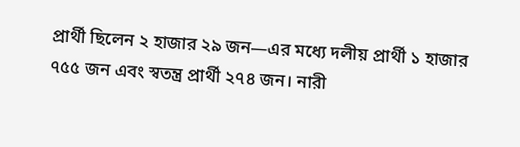প্রার্থী ছিলেন ২ হাজার ২৯ জন—এর মধ্যে দলীয় প্রার্থী ১ হাজার ৭৫৫ জন এবং স্বতন্ত্র প্রার্থী ২৭৪ জন। নারী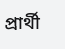প্রার্থী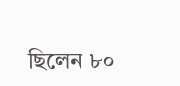ছিলেন ৮০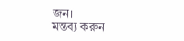জন।
মন্তব্য করুন